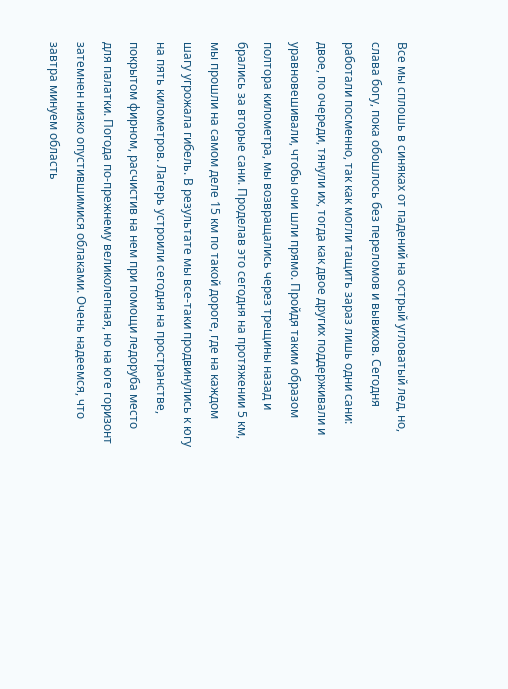Все мы сплошь в синяках от падений на острый угловатый лед, но, слава богу, пока обошлось без переломов и вывихов. Сегодня работали посменно, так как могли тащить зараз лишь одни сани: двое, по очереди, тянули их, тогда как двое других поддерживали и уравновешивали, чтобы они шли прямо. Пройдя таким образом полтора километра, мы возвращались через трещины назад и брались за вторые сани. Проделав это сегодня на протяжении 5 км, мы прошли на самом деле 15 км по такой дороге, где на каждом шагу угрожала гибель. В результате мы все-таки продвинулись к югу на пять километров. Лагерь устроили сегодня на пространстве, покрытом фирном, расчистив на нем при помощи ледоруба место для палатки. Погода по-прежнему великолепная, но на юге горизонт затемнен низко опустившимися облаками. Очень надеемся, что завтра минуем область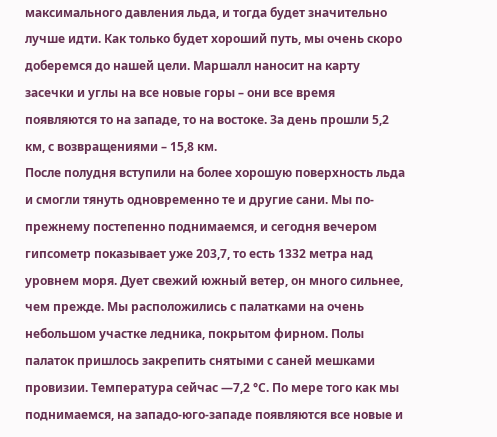максимального давления льда, и тогда будет значительно лучше идти. Как только будет хороший путь, мы очень скоро доберемся до нашей цели. Маршалл наносит на карту засечки и углы на все новые горы – они все время появляются то на западе, то на востоке. За день прошли 5,2 км, с возвращениями – 15,8 км.
После полудня вступили на более хорошую поверхность льда и смогли тянуть одновременно те и другие сани. Мы по-прежнему постепенно поднимаемся, и сегодня вечером гипсометр показывает уже 203,7, то есть 1332 метра над уровнем моря. Дует свежий южный ветер, он много сильнее, чем прежде. Мы расположились с палатками на очень небольшом участке ледника, покрытом фирном. Полы палаток пришлось закрепить снятыми с саней мешками провизии. Температура сейчас —7,2 °C. По мере того как мы поднимаемся, на западо-юго-западе появляются все новые и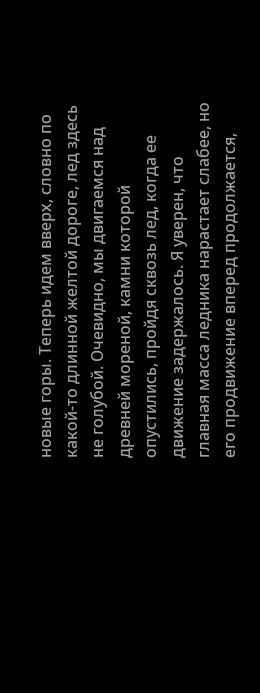новые горы. Теперь идем вверх, словно по какой-то длинной желтой дороге, лед здесь не голубой. Очевидно, мы двигаемся над древней мореной, камни которой опустились, пройдя сквозь лед, когда ее движение задержалось. Я уверен, что главная масса ледника нарастает слабее, но его продвижение вперед продолжается,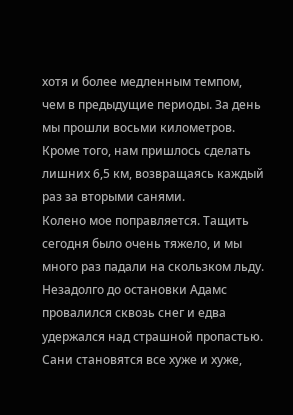хотя и более медленным темпом, чем в предыдущие периоды. За день мы прошли восьми километров. Кроме того, нам пришлось сделать лишних 6,5 км, возвращаясь каждый раз за вторыми санями.
Колено мое поправляется. Тащить сегодня было очень тяжело, и мы много раз падали на скользком льду. Незадолго до остановки Адамс провалился сквозь снег и едва удержался над страшной пропастью. Сани становятся все хуже и хуже,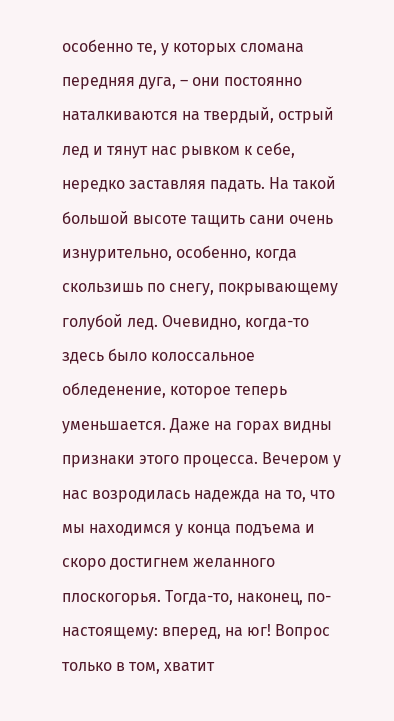особенно те, у которых сломана передняя дуга, – они постоянно наталкиваются на твердый, острый лед и тянут нас рывком к себе, нередко заставляя падать. На такой большой высоте тащить сани очень изнурительно, особенно, когда скользишь по снегу, покрывающему голубой лед. Очевидно, когда-то здесь было колоссальное обледенение, которое теперь уменьшается. Даже на горах видны признаки этого процесса. Вечером у нас возродилась надежда на то, что мы находимся у конца подъема и скоро достигнем желанного плоскогорья. Тогда-то, наконец, по-настоящему: вперед, на юг! Вопрос только в том, хватит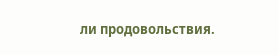ли продовольствия.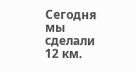Сегодня мы сделали 12 км.